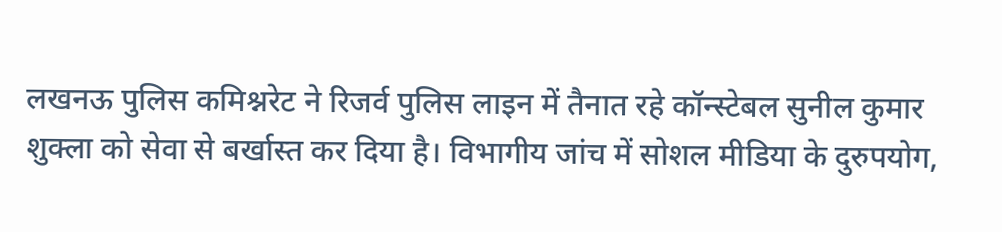लखनऊ पुलिस कमिश्नरेट ने रिजर्व पुलिस लाइन में तैनात रहे कॉन्स्टेबल सुनील कुमार शुक्ला को सेवा से बर्खास्त कर दिया है। विभागीय जांच में सोशल मीडिया के दुरुपयोग,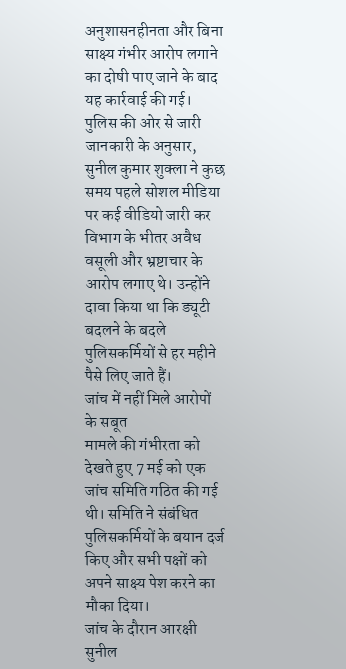अनुशासनहीनता और बिना साक्ष्य गंभीर आरोप लगाने का दोषी पाए जाने के बाद यह कार्रवाई की गई।
पुलिस की ओर से जारी जानकारी के अनुसार, सुनील कुमार शुक्ला ने कुछ समय पहले सोशल मीडिया पर कई वीडियो जारी कर विभाग के भीतर अवैध वसूली और भ्रष्टाचार के आरोप लगाए थे। उन्होंने दावा किया था कि ड्यूटी बदलने के बदले पुलिसकर्मियों से हर महीने पैसे लिए जाते हैं।
जांच में नहीं मिले आरोपों के सबूत
मामले की गंभीरता को देखते हुए 7 मई को एक जांच समिति गठित की गई थी। समिति ने संबंधित पुलिसकर्मियों के बयान दर्ज किए और सभी पक्षों को अपने साक्ष्य पेश करने का मौका दिया।
जांच के दौरान आरक्षी सुनील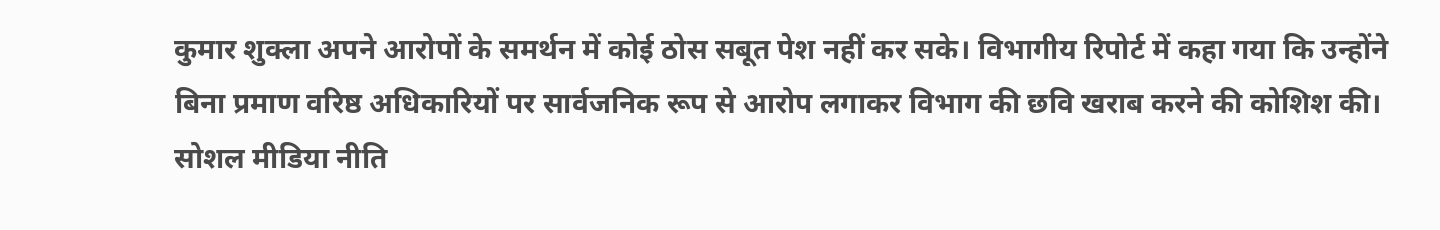कुमार शुक्ला अपने आरोपों के समर्थन में कोई ठोस सबूत पेश नहीं कर सके। विभागीय रिपोर्ट में कहा गया कि उन्होंने बिना प्रमाण वरिष्ठ अधिकारियों पर सार्वजनिक रूप से आरोप लगाकर विभाग की छवि खराब करने की कोशिश की।
सोशल मीडिया नीति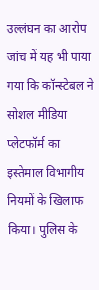उल्लंघन का आरोप
जांच में यह भी पाया गया कि कॉन्स्टेबल ने सोशल मीडिया प्लेटफॉर्म का इस्तेमाल विभागीय नियमों के खिलाफ किया। पुलिस के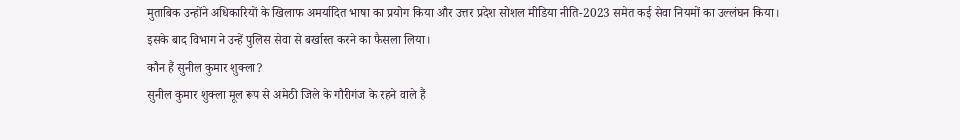मुताबिक उन्होंने अधिकारियों के खिलाफ अमर्यादित भाषा का प्रयोग किया और उत्तर प्रदेश सोशल मीडिया नीति-2023 समेत कई सेवा नियमों का उल्लंघन किया।
इसके बाद विभाग ने उन्हें पुलिस सेवा से बर्खास्त करने का फैसला लिया।
कौन हैं सुनील कुमार शुक्ला?
सुनील कुमार शुक्ला मूल रूप से अमेठी जिले के गौरीगंज के रहने वाले हैं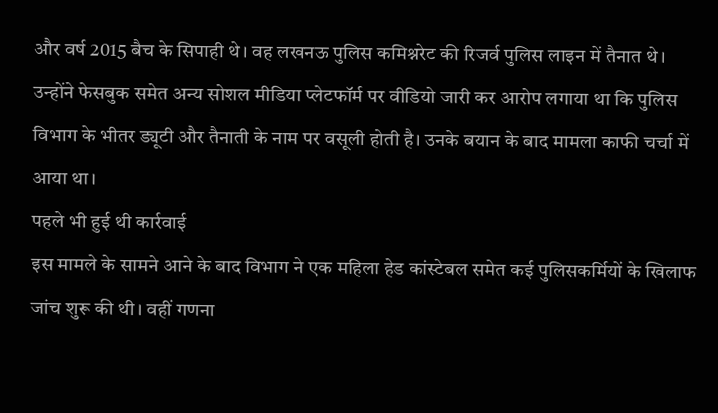और वर्ष 2015 बैच के सिपाही थे। वह लखनऊ पुलिस कमिश्नरेट की रिजर्व पुलिस लाइन में तैनात थे।
उन्होंने फेसबुक समेत अन्य सोशल मीडिया प्लेटफॉर्म पर वीडियो जारी कर आरोप लगाया था कि पुलिस विभाग के भीतर ड्यूटी और तैनाती के नाम पर वसूली होती है। उनके बयान के बाद मामला काफी चर्चा में आया था।
पहले भी हुई थी कार्रवाई
इस मामले के सामने आने के बाद विभाग ने एक महिला हेड कांस्टेबल समेत कई पुलिसकर्मियों के खिलाफ जांच शुरू की थी। वहीं गणना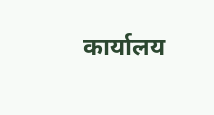कार्यालय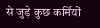से जुड़े कुछ कर्मियों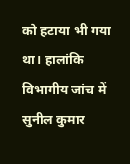को हटाया भी गया था। हालांकि विभागीय जांच में सुनील कुमार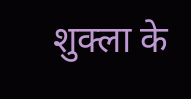शुक्ला के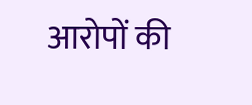आरोपों की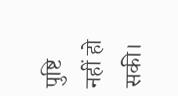पुष्टि नहीं हो सकी।